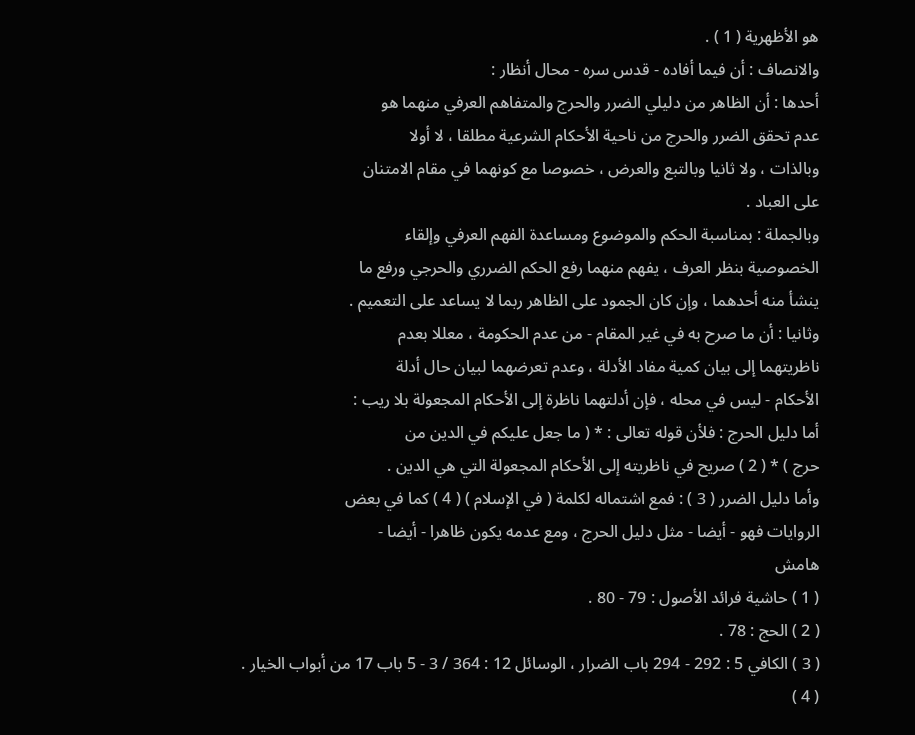هو الأظهرية ( 1 ) .
والانصاف : أن فيما أفاده - قدس سره - محال أنظار :
أحدها : أن الظاهر من دليلي الضرر والحرج والمتفاهم العرفي منهما هو
عدم تحقق الضرر والحرج من ناحية الأحكام الشرعية مطلقا ، لا أولا
وبالذات ، ولا ثانيا وبالتبع والعرض ، خصوصا مع كونهما في مقام الامتنان
على العباد .
وبالجملة : بمناسبة الحكم والموضوع ومساعدة الفهم العرفي وإلقاء
الخصوصية بنظر العرف ، يفهم منهما رفع الحكم الضرري والحرجي ورفع ما
ينشأ منه أحدهما ، وإن كان الجمود على الظاهر ربما لا يساعد على التعميم .
وثانيا : أن ما صرح به في غير المقام - من عدم الحكومة ، معللا بعدم
ناظريتهما إلى بيان كمية مفاد الأدلة ، وعدم تعرضهما لبيان حال أدلة
الأحكام - ليس في محله ، فإن أدلتهما ناظرة إلى الأحكام المجعولة بلا ريب :
أما دليل الحرج : فلأن قوله تعالى : * ( ما جعل عليكم في الدين من
حرج ) * ( 2 ) صريح في ناظريته إلى الأحكام المجعولة التي هي الدين .
وأما دليل الضرر ( 3 ) : فمع اشتماله لكلمة ( في الإسلام ) ( 4 ) كما في بعض
الروايات فهو - أيضا - مثل دليل الحرج ، ومع عدمه يكون ظاهرا - أيضا -
هامش
( 1 ) حاشية فرائد الأصول : 79 - 80 .
( 2 ) الحج : 78 .
( 3 ) الكافي 5 : 292 - 294 باب الضرار ، الوسائل 12 : 364 / 3 - 5 باب 17 من أبواب الخيار .
( 4 )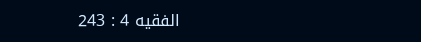الفقيه 4 : 243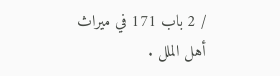/ 2 باب 171 في ميراث أهل الملل .